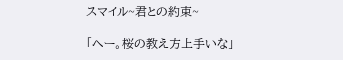スマイル~君との約束~

「へー。桜の教え方上手いな」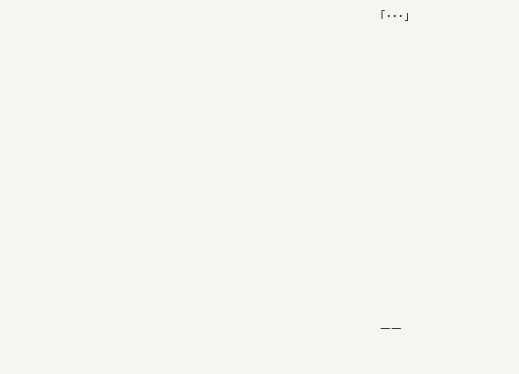「・・・」















ーー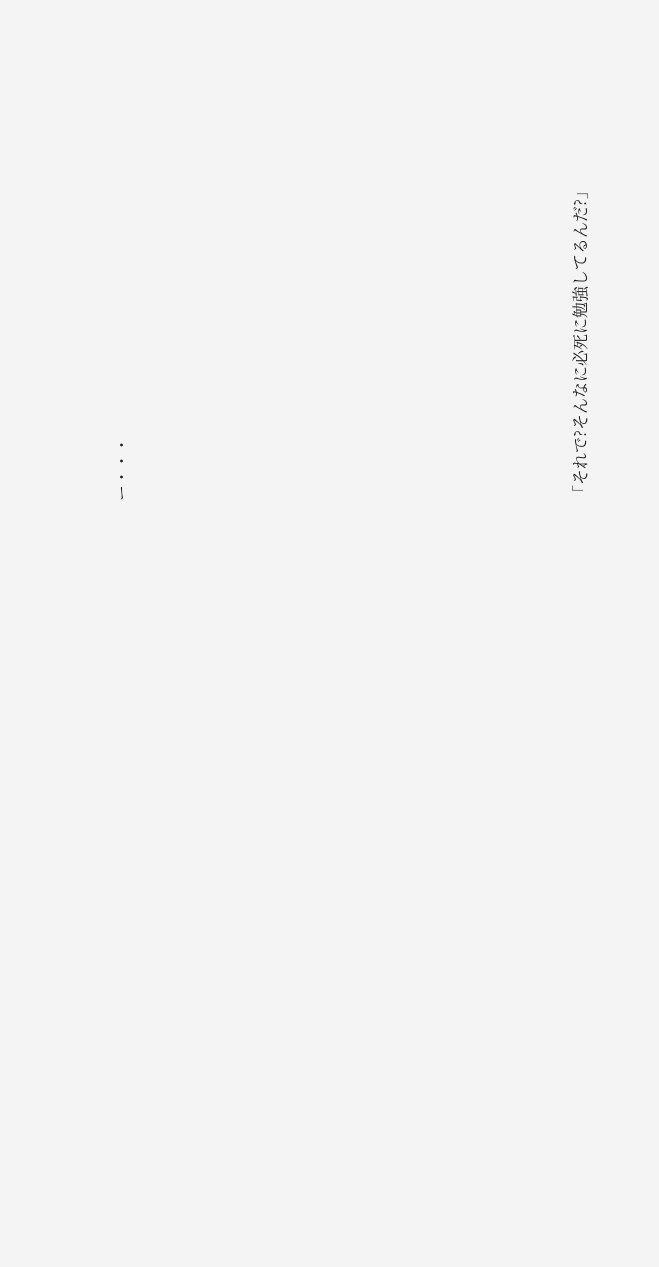ー・・・
















「それで?そんなに必死に勉強してるんだ?」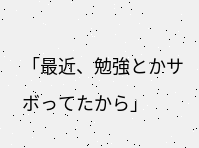「最近、勉強とかサボってたから」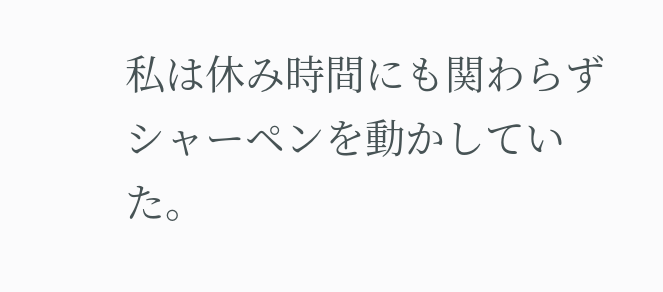私は休み時間にも関わらずシャーペンを動かしていた。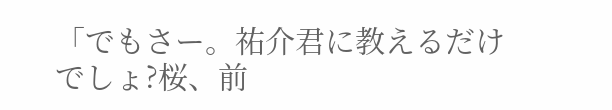「でもさー。祐介君に教えるだけでしょ?桜、前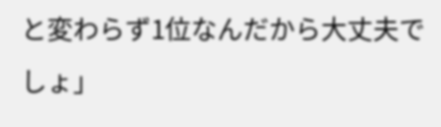と変わらず1位なんだから大丈夫でしょ」